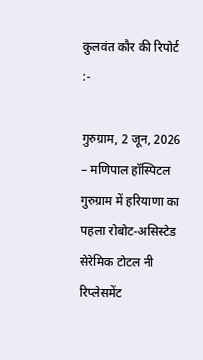कुलवंत कौर की रिपोर्ट :-

गुरुग्राम, 2 जून, 2026 – मणिपाल हॉस्पिटल गुरुग्राम में हरियाणा का पहला रोबोट-असिस्टेड सेरेमिक टोटल नी रिप्लेसमेंट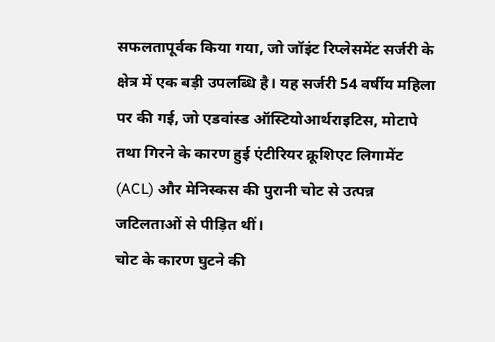सफलतापूर्वक किया गया, जो जॉइंट रिप्लेसमेंट सर्जरी के क्षेत्र में एक बड़ी उपलब्धि है। यह सर्जरी 54 वर्षीय महिला पर की गई, जो एडवांस्ड ऑस्टियोआर्थराइटिस, मोटापे तथा गिरने के कारण हुई एंटीरियर क्रूशिएट लिगामेंट (ACL) और मेनिस्कस की पुरानी चोट से उत्पन्न जटिलताओं से पीड़ित थीं।
चोट के कारण घुटने की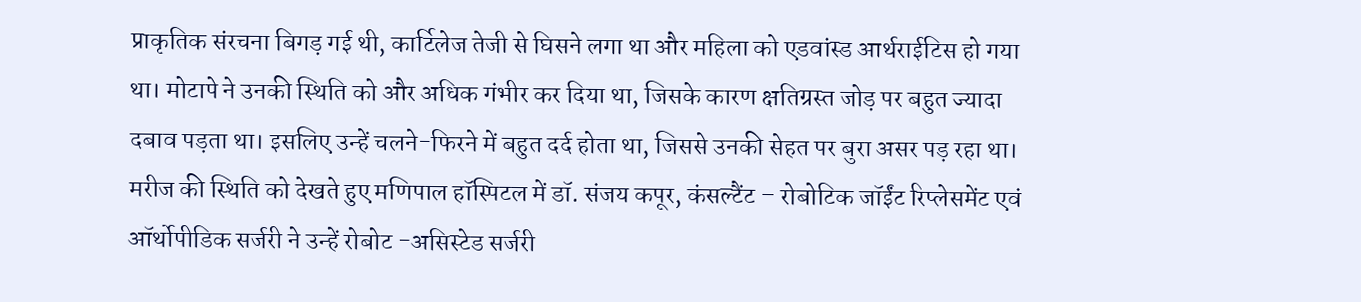प्राकृतिक संरचना बिगड़ गई थी, कार्टिलेज तेजी से घिसने लगा था और महिला को एडवांस्ड आर्थराईटिस हो गया था। मोटापे ने उनकी स्थिति को और अधिक गंभीर कर दिया था, जिसके कारण क्षतिग्रस्त जोड़ पर बहुत ज्यादा दबाव पड़ता था। इसलिए उन्हें चलने-फिरने में बहुत दर्द होता था, जिससे उनकी सेहत पर बुरा असर पड़ रहा था। मरीज की स्थिति को देखते हुए मणिपाल हॉस्पिटल में डॉ. संजय कपूर, कंसल्टैंट – रोबोटिक जॉईंट रिप्लेसमेंट एवं ऑर्थोपीडिक सर्जरी ने उन्हें रोबोट -असिस्टेड सर्जरी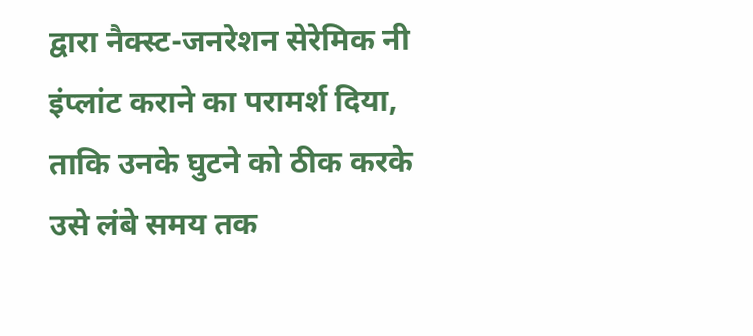द्वारा नैक्स्ट-जनरेशन सेरेमिक नी इंप्लांट कराने का परामर्श दिया, ताकि उनके घुटने को ठीक करके उसे लंबे समय तक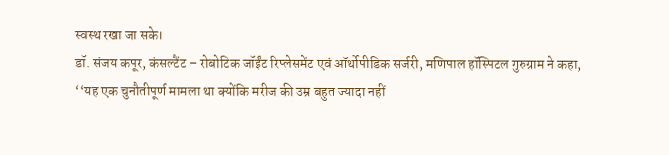स्वस्थ रखा जा सके।
डॉ. संजय कपूर, कंसल्टैंट – रोबोटिक जॉईंट रिप्लेसमेंट एवं ऑर्थोपीडिक सर्जरी, मणिपाल हॉस्पिटल गुरुग्राम ने कहा, ‘‘यह एक चुनौतीपूर्ण मामला था क्योंकि मरीज की उम्र बहुत ज्यादा नहीं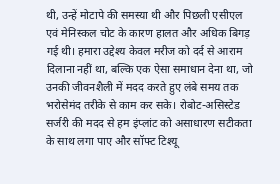थी, उन्हें मोटापे की समस्या थी और पिछली एसीएल एवं मेनिस्कल चोट के कारण हालत और अधिक बिगड़ गई थी। हमारा उद्देश्य केवल मरीज को दर्द से आराम दिलाना नहीं था, बल्कि एक ऐसा समाधान देना था, जो उनकी जीवनशैली में मदद करते हुए लंबे समय तक भरोसेमंद तरीके से काम कर सके। रोबोट-असिस्टेड सर्जरी की मदद से हम इंप्लांट को असाधारण सटीकता के साथ लगा पाए और सॉफ्ट टिश्यू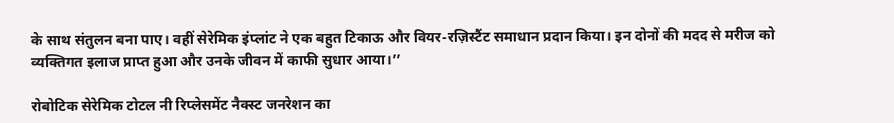के साथ संतुलन बना पाए। वहीं सेरेमिक इंप्लांट ने एक बहुत टिकाऊ और वियर-रज़िस्टैंट समाधान प्रदान किया। इन दोनों की मदद से मरीज को व्यक्तिगत इलाज प्राप्त हुआ और उनके जीवन में काफी सुधार आया।’’

रोबोटिक सेरेमिक टोटल नी रिप्लेसमेंट नैक्स्ट जनरेशन का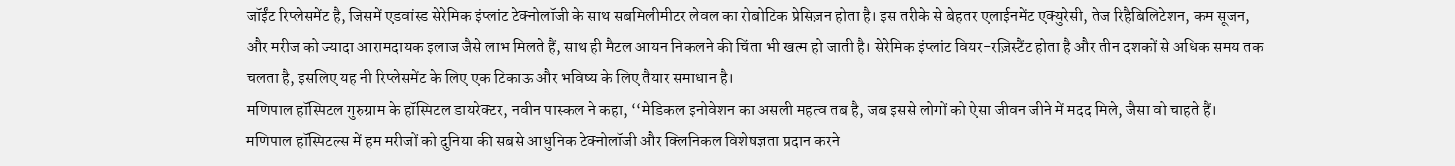जॉईंट रिप्लेसमेंट है, जिसमें एडवांस्ड सेरेमिक इंप्लांट टेक्नोलॉजी के साथ सबमिलीमीटर लेवल का रोबोटिक प्रेसिज़न होता है। इस तरीके से बेहतर एलाईनमेंट एक्युरेसी, तेज रिहैबिलिटेशन, कम सूजन, और मरीज को ज्यादा आरामदायक इलाज जैसे लाभ मिलते हैं, साथ ही मैटल आयन निकलने की चिंता भी खत्म हो जाती है। सेरेमिक इंप्लांट वियर-रज़िस्टैंट होता है और तीन दशकों से अधिक समय तक चलता है, इसलिए यह नी रिप्लेसमेंट के लिए एक टिकाऊ और भविष्य के लिए तैयार समाधान है।
मणिपाल हॉस्पिटल गुरुग्राम के हॉस्पिटल डायरेक्टर, नवीन पास्कल ने कहा, ‘‘मेडिकल इनोवेशन का असली महत्व तब है, जब इससे लोगों को ऐसा जीवन जीने में मदद मिले, जैसा वो चाहते हैं। मणिपाल हॉस्पिटल्स में हम मरीजों को दुनिया की सबसे आधुनिक टेक्नोलॉजी और क्लिनिकल विशेषज्ञता प्रदान करने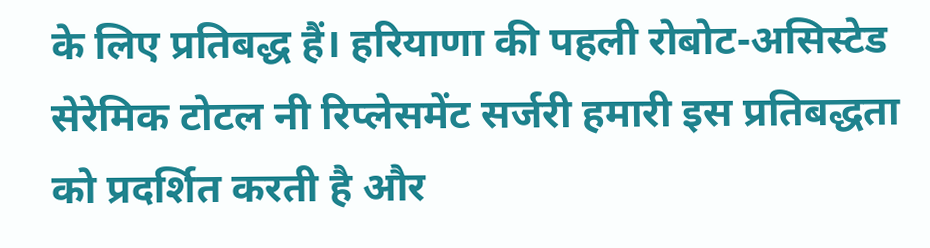के लिए प्रतिबद्ध हैं। हरियाणा की पहली रोबोट-असिस्टेड सेरेमिक टोटल नी रिप्लेसमेंट सर्जरी हमारी इस प्रतिबद्धता को प्रदर्शित करती है और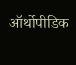ऑर्थोपीडिक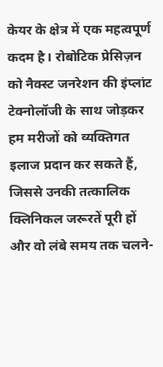केयर के क्षेत्र में एक महत्वपूर्ण कदम है। रोबोटिक प्रेसिज़न को नैक्स्ट जनरेशन की इंप्लांट टेक्नोलॉजी के साथ जोड़कर हम मरीजों को व्यक्तिगत इलाज प्रदान कर सकते हैं, जिससे उनकी तत्कालिक क्लिनिकल जरूरतें पूरी हों और वो लंबे समय तक चलने-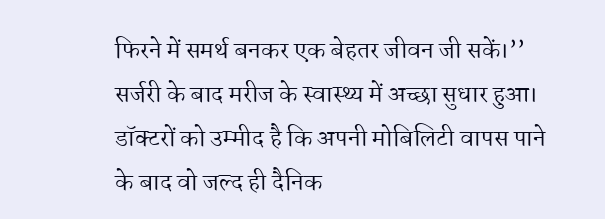फिरने में समर्थ बनकर एक बेहतर जीवन जी सकें।’’
सर्जरी के बाद मरीज के स्वास्थ्य में अच्छा सुधार हुआ। डॉक्टरों को उम्मीद है कि अपनी मोबिलिटी वापस पाने के बाद वो जल्द ही दैनिक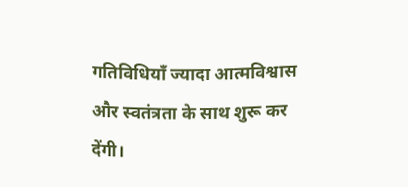गतिविधियाँ ज्यादा आत्मविश्वास और स्वतंत्रता के साथ शुरू कर देंगी।